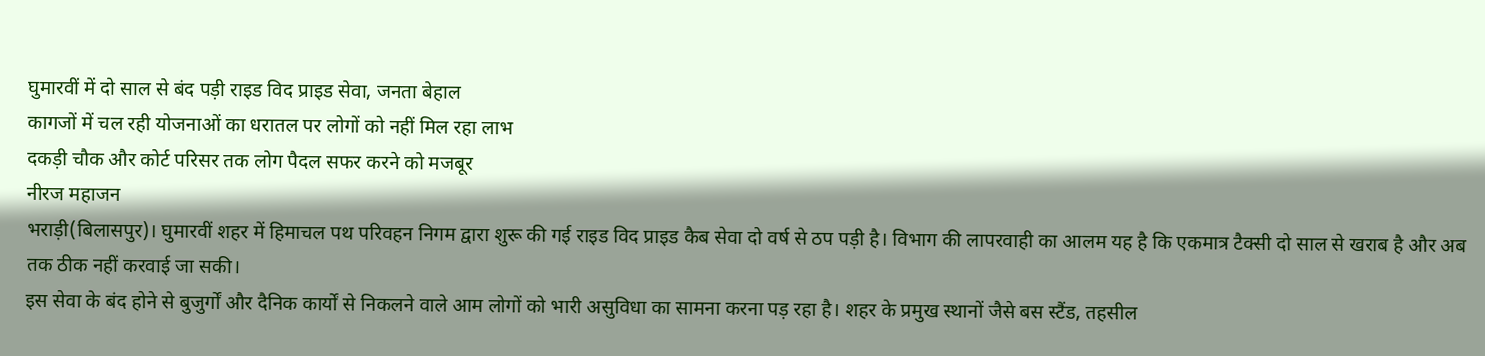घुमारवीं में दो साल से बंद पड़ी राइड विद प्राइड सेवा, जनता बेहाल
कागजों में चल रही योजनाओं का धरातल पर लोगों को नहीं मिल रहा लाभ
दकड़ी चौक और कोर्ट परिसर तक लोग पैदल सफर करने को मजबूर
नीरज महाजन
भराड़ी(बिलासपुर)। घुमारवीं शहर में हिमाचल पथ परिवहन निगम द्वारा शुरू की गई राइड विद प्राइड कैब सेवा दो वर्ष से ठप पड़ी है। विभाग की लापरवाही का आलम यह है कि एकमात्र टैक्सी दो साल से खराब है और अब तक ठीक नहीं करवाई जा सकी।
इस सेवा के बंद होने से बुजुर्गों और दैनिक कार्यों से निकलने वाले आम लोगों को भारी असुविधा का सामना करना पड़ रहा है। शहर के प्रमुख स्थानों जैसे बस स्टैंड, तहसील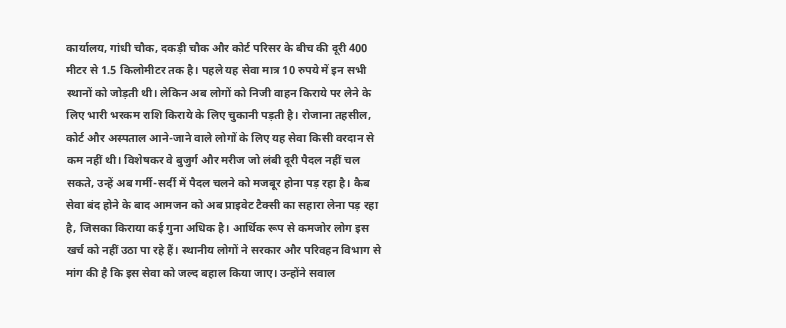कार्यालय, गांधी चौक, दकड़ी चौक और कोर्ट परिसर के बीच की दूरी 400 मीटर से 1.5 किलोमीटर तक है। पहले यह सेवा मात्र 10 रुपये में इन सभी स्थानों को जोड़ती थी। लेकिन अब लोगों को निजी वाहन किराये पर लेने के लिए भारी भरकम राशि किराये के लिए चुकानी पड़ती है। रोजाना तहसील, कोर्ट और अस्पताल आने-जाने वाले लोगों के लिए यह सेवा किसी वरदान से कम नहीं थी। विशेषकर वे बुजुर्ग और मरीज जो लंबी दूरी पैदल नहीं चल सकते, उन्हें अब गर्मी-सर्दी में पैदल चलने को मजबूर होना पड़ रहा है। कैब सेवा बंद होने के बाद आमजन को अब प्राइवेट टैक्सी का सहारा लेना पड़ रहा है, जिसका किराया कई गुना अधिक है। आर्थिक रूप से कमजोर लोग इस खर्च को नहीं उठा पा रहे हैं। स्थानीय लोगों ने सरकार और परिवहन विभाग से मांग की है कि इस सेवा को जल्द बहाल किया जाए। उन्होंने सवाल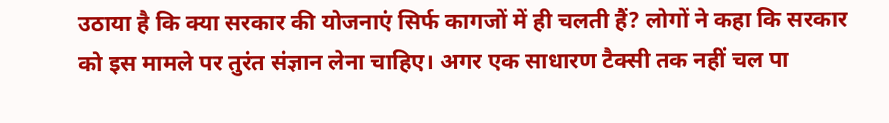उठाया है कि क्या सरकार की योजनाएं सिर्फ कागजों में ही चलती हैं? लोगों ने कहा कि सरकार को इस मामले पर तुरंत संज्ञान लेना चाहिए। अगर एक साधारण टैक्सी तक नहीं चल पा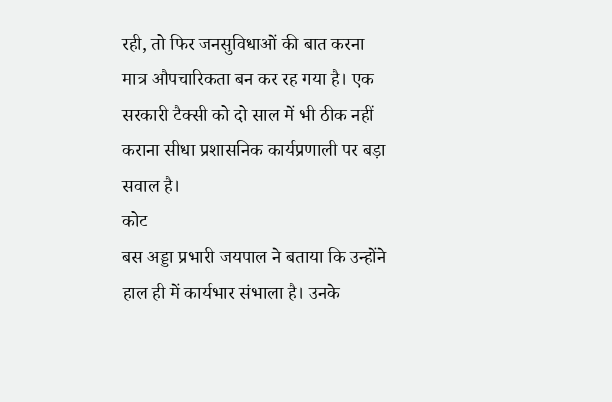रही, तो फिर जनसुविधाओं की बात करना मात्र औपचारिकता बन कर रह गया है। एक सरकारी टैक्सी को दो साल में भी ठीक नहीं कराना सीधा प्रशासनिक कार्यप्रणाली पर बड़ा सवाल है।
कोट
बस अड्डा प्रभारी जयपाल ने बताया कि उन्होंने हाल ही में कार्यभार संभाला है। उनके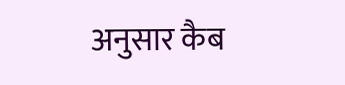अनुसार कैब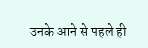उनके आने से पहले ही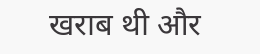खराब थी और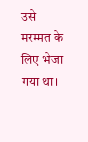उसे मरम्मत के लिए भेजा गया था।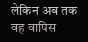लेकिन अब तक वह वापिस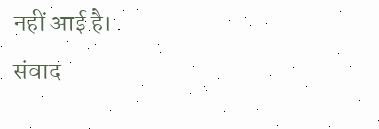नहीं आई है।
संवाद